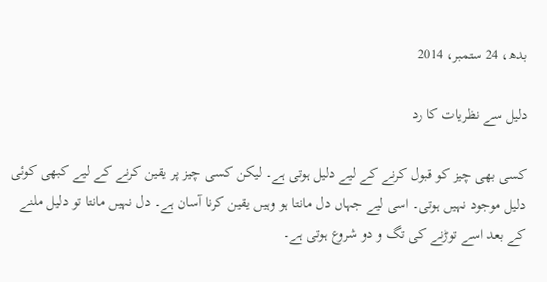بدھ، 24 ستمبر، 2014

دلیل سے نظریات کا رد

کسی بھی چیز کو قبول کرنے کے لیے دلیل ہوتی ہے۔ لیکن کسی چیز پر یقین کرنے کے لیے کبھی کوئی دلیل موجود نہیں ہوتی۔ اسی لیے جہاں دل مانتا ہو وہیں یقین کرنا آسان ہے۔ دل نہیں مانتا تو دلیل ملنے کے بعد اسے توڑنے کی تگ و دو شروع ہوتی ہے۔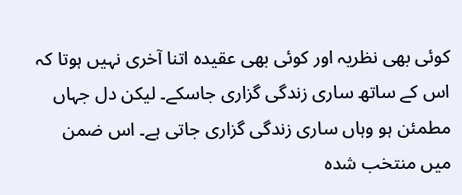کوئی بھی نظریہ اور کوئی بھی عقیدہ اتنا آخری نہیں ہوتا کہ اس کے ساتھ ساری زندگی گزاری جاسکے۔ لیکن دل جہاں مطمئن ہو وہاں ساری زندگی گزاری جاتی ہے۔ اس ضمن میں منتخب شدہ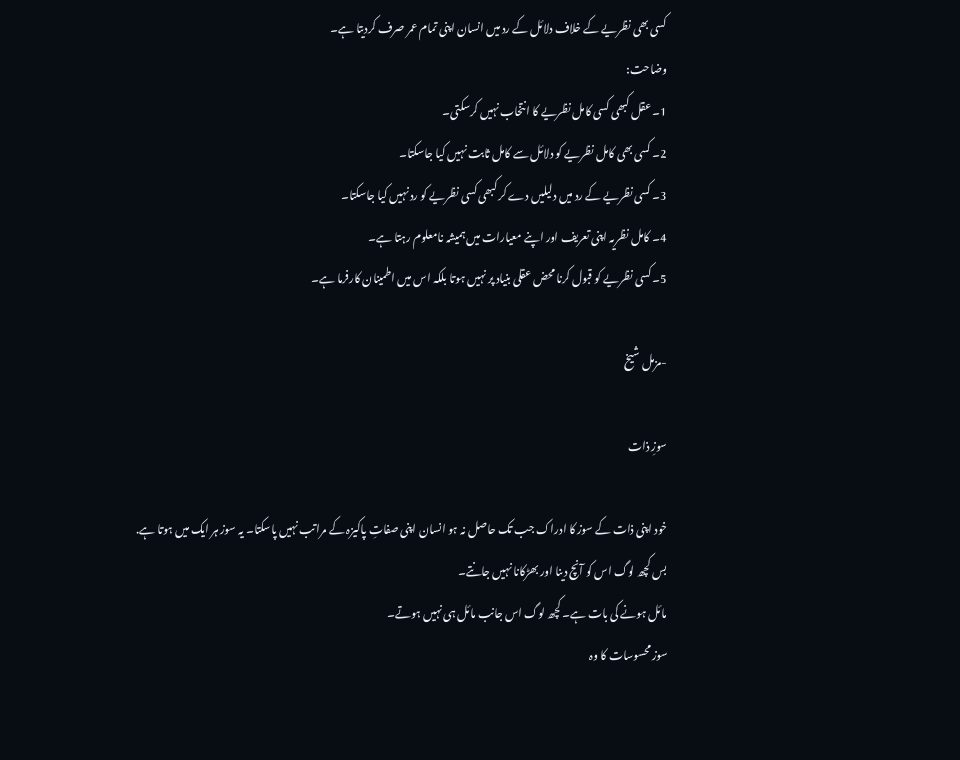کسی بھی نظریے کے خلاف دلائل کے رد میں انسان اپنی تمام عمر صرف کردیتا ہے۔
وضاحت:
1۔ عقل کبھی کسی کامل نظریے کا انتخاب نہیں کرسکتی۔
2۔ کسی بھی کامل نظریے کو دلائل سے کامل ثابت نہیں کیا جاسکتا۔
3۔ کسی نظریے کے رد میں دلیلیں دے کر کبھی کسی نظریے کو رد نہیں کیا جاسکتا۔
4۔ کامل نظریہ اپنی تعریف اور اپنے معیارات میں ہمیشہ نامعلوم رہتا ہے۔
5۔ کسی نظریے کو قبول کرنا محض عقلی بنیاد پر نہیں ہوتا بلکہ اس میں اطمینان کارفرما ہے۔

-مزمل شیخ

سوزِ ذات

خود اپنی ذات کے سوز کا ادراک جب تک حاصل نہ ہو انسان اپنی صفاتِ پاکیزہ کے مراتب نہیں پاسکتا۔ یہ سوز ہر ایک میں ہوتا ہے. بس کچھ لوگ اس کو آنچ دینا اور بھڑکانا نہیں جانتے۔
مائل ہونے کی بات ہے۔ کچھ لوگ اس جانب مائل ہی نہیں ہوتے۔
سوز محسوسات کا وہ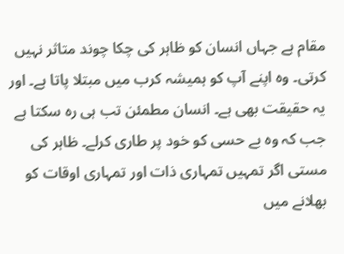مقام ہے جہاں انسان کو ظاہر کی چکا چوند متاثر نہیں کرتی۔ وہ اپنے آپ کو ہمیشہ کرب میں مبتلا پاتا ہے۔ اور یہ حقیقت بھی ہے۔ انسان مطمئن تب ہی رہ سکتا ہے جب کہ وہ بے حسی کو خود پر طاری کرلے۔ ظاہر کی مستی اگر تمہیں تمہاری ذات اور تمہاری اوقات کو بھلانے میں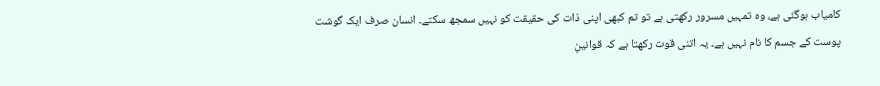کامیاب ہوگئی ہے، وہ تمہیں مسرور رکھتی ہے تو تم کبھی اپنی ذات کی حقیقت کو نہیں سمجھ سکتے۔ انسان صرف ایک گوشت پوست کے جسم کا نام نہیں ہے۔ یہ اتنی قوت رکھتا ہے کہ قوانینِ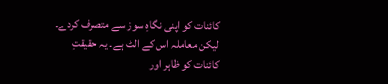کائنات کو اپنی نگاہِ سوز سے متصرف کردے۔ لیکن معاملہ اس کے الٹ ہے۔ یہ حقیقتِ کائنات کو ظاہر اور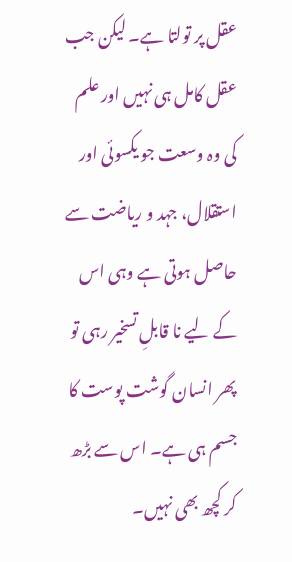عقل پر تولتا ہے۔ لیکن جب عقل کامل ہی نہیں اور علم کی وہ وسعت جو یکسوئی اور استقلال، جہد و ریاضت سے حاصل ہوتی ہے وہی اس کے لیے نا قابلِ تسخیر رہی تو پھر انسان گوشت پوست کا جسم ہی ہے۔ اس سے بڑھ کر کچھ بھی نہیں۔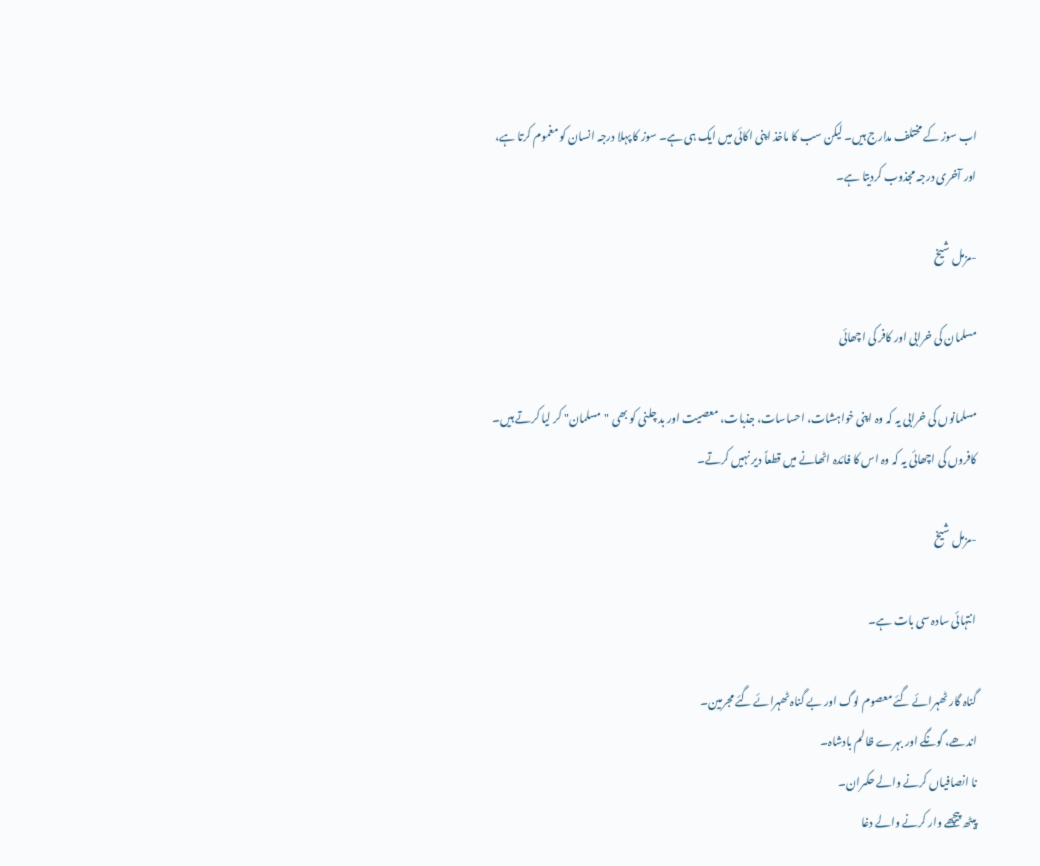اب سوز کے مختلف مدارج ہیں۔ لیکن سب کا ماخذ اپنی اکائی میں ایک ہی ہے۔ سوز کا پہلا درجہ انسان کو مغموم کرتا ہے، اور آخری درجہ مجذوب کردیتا ہے۔

-مزمل شیخ

مسلمان کی خرابی اور کافر کی اچھائی

مسلمانوں کی خرابی یہ کہ وہ اپنی خواہشات، احساسات، جذبات، معصیت اور بد چلنی کو بھی "مسلمان" کر لیا کرتے ہیں۔
کافروں کی اچھائی یہ کہ وہ اس کا فائدہ اٹھانے میں قطعاً دیر نہیں کرتے۔

-مزمل شیخ

انتہائی سادہ سی بات ہے۔

گناہ گار ٹھہرائے گئے معصوم لوگ اور بے گناہ ٹھہرائے گئے مجرمین۔
اندھے، گونگے اور بہرے ظالم بادشاہ۔
نا انصافیاں کرنے والے حکمران۔
پیٹھ پیچھے وار کرنے والے دغا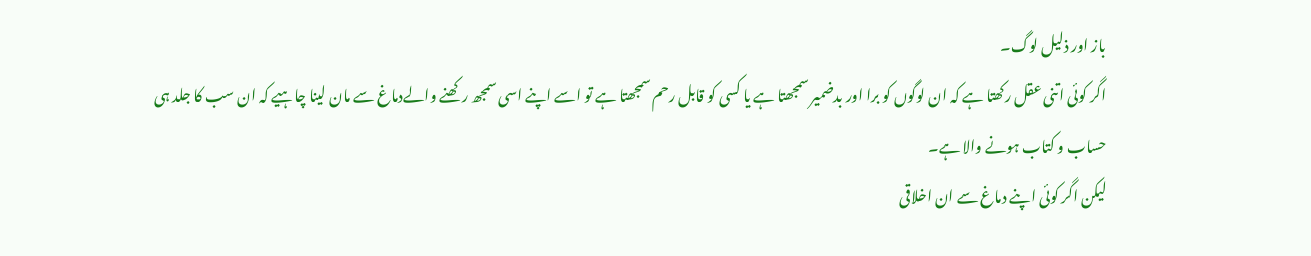باز اور ذلیل لوگ۔
اگر کوئی اتنی عقل رکھتا ہے کہ ان لوگوں کو برا اور بدضمیر سمجھتا ہے یا کسی کو قابل رحم سمجھتا ہے تو اسے اپنے اسی سمجھ رکھنے والےدماغ سے مان لینا چاہیے کہ ان سب کا جلد ہی حساب و کتاب ہونے والا ہے۔
لیکن اگر کوئی اپنے دماغ سے ان اخلاقی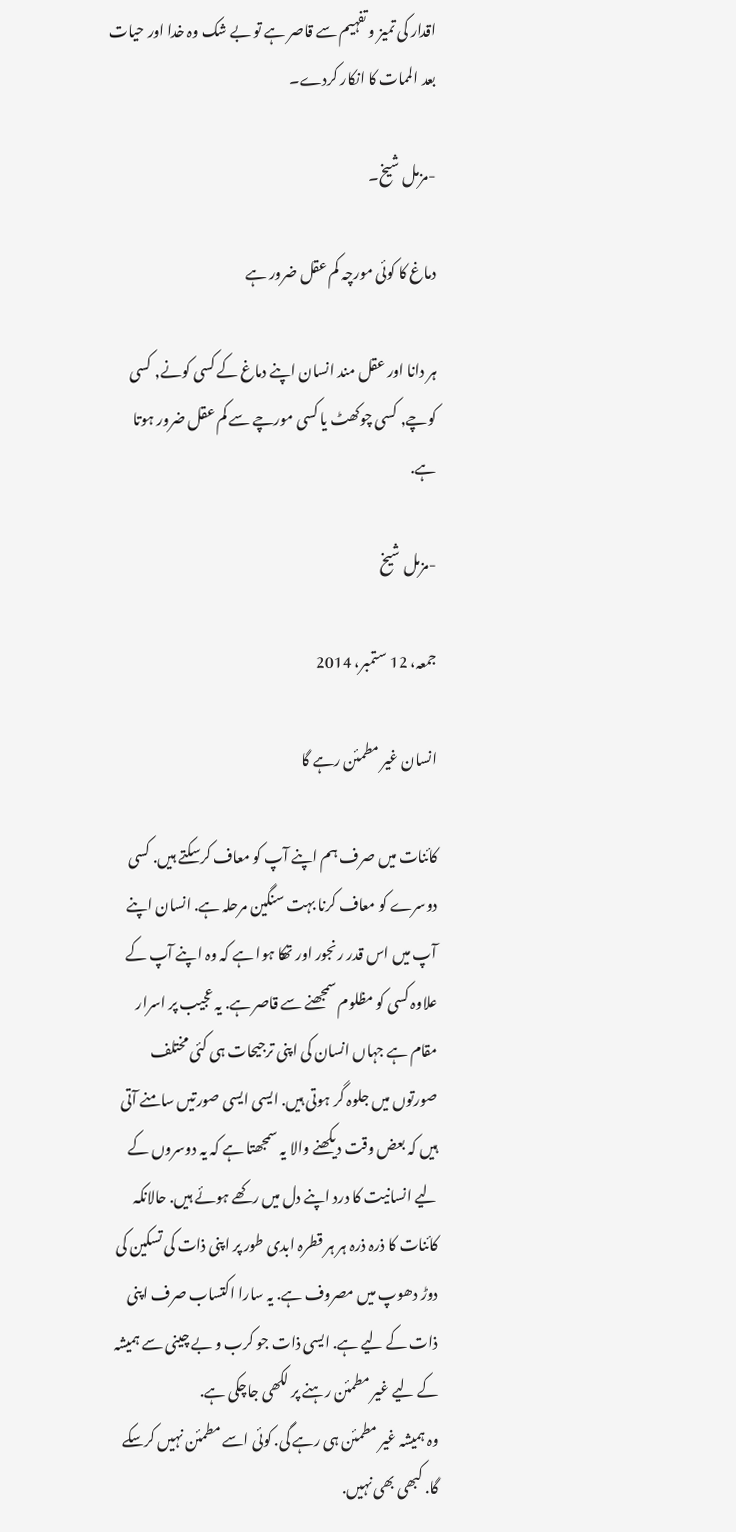اقدار کی تمیز و تفہیم سے قاصر ہے تو بے شک وہ خدا اور حیات بعد الممات کا انکار کردے۔

-مزمل شیخ۔

دماغ کا کوئی مورچہ کم عقل ضرور ہے

ہر دانا اور عقل مند انسان اپنے دماغ کے کسی کونے, کسی کوچے, کسی چوکھٹ یا کسی مورچے سے کم عقل ضرور ہوتا ہے.

-مزمل شیخ

جمعہ، 12 ستمبر، 2014

انسان غیر مطمئن رہے گا

کائنات میں صرف ہم اپنے آپ کو معاف کرسکتے ہیں. کسی دوسرے کو معاف کرنا بہت سنگین مرحلہ ہے. انسان اپنے آپ میں اس قدر رنجور اور تھکا ہوا ہے کہ وہ اپنے آپ کے علاوہ کسی کو مظلوم سمجھنے سے قاصر ہے. یہ عجیب پر اسرار مقام ہے جہاں انسان کی اپنی ترجیحات ہی کئی مختلف صورتوں میں جلوہ گر ہوتی ہیں. ایسی ایسی صورتیں سامنے آتی ہیں کہ بعض وقت دیکھنے والا یہ سمجھتا ہے کہ یہ دوسروں کے لیے انسانیت کا درد اپنے دل میں رکھے ہوئے ہیں. حالانکہ کائنات کا ذرہ ذرہ ہر ہر قطرہ ابدی طور پر اپنی ذات کی تسکین کی دوڑ دھوپ میں مصروف ہے. یہ سارا اکتساب صرف اپنی ذات کے لیے ہے. ایسی ذات جو کرب و بے چینی سے ہمیشہ کے لیے غیر مطمئن رہنے پر لکھی جاچکی ہے.
وہ ہمیشہ غیر مطمئن ہی رہے گی. کوئی اسے مطمئن نہیں کرسکے گا. کبھی بھی نہیں.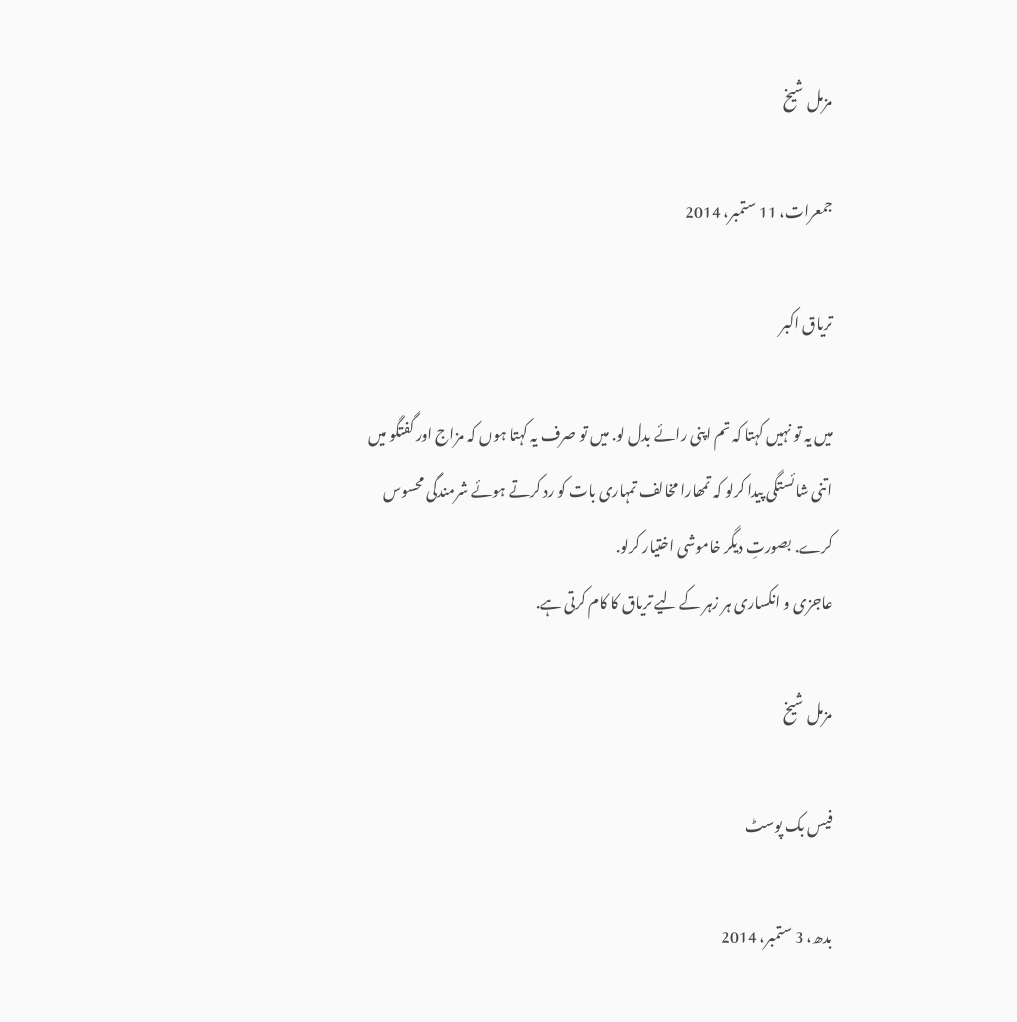مزمل شیخ

جمعرات، 11 ستمبر، 2014

تریاق اکبر

میں یہ تو نہیں کہتا کہ تم اپنی رائے بدل لو. میں تو صرف یہ کہتا ہوں کہ مزاج اور گفتگو میں اتنی شائستگی پیدا کرلو کہ تمھارا مخالف تمہاری بات کو رد کرتے ہوئے شرمندگی محسوس کرے. بصورتِ دیگر خاموشی اختیار کرلو.
عاجزی و انکساری ہر زہر کے لیے تریاق کا کام کرتی ہے.

مزمل شیخ

فیس بک پوسٹ

بدھ، 3 ستمبر، 2014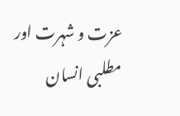عزت و شہرت اور مطلبی انسان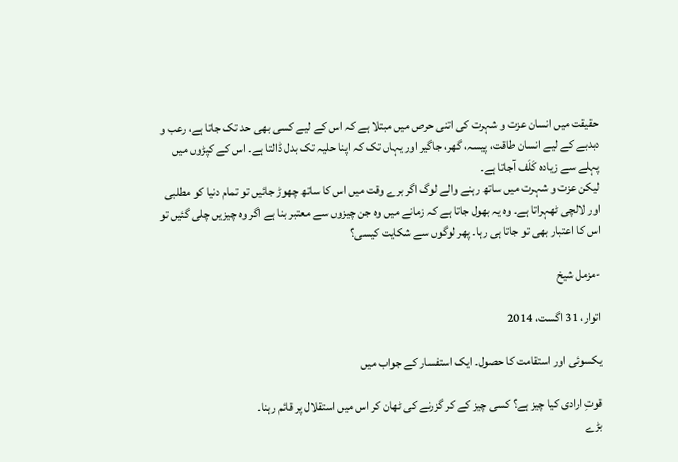حقیقت میں انسان عزت و شہرت کی اتنی حرص میں مبتلا ہے کہ اس کے لیے کسی بھی حد تک جاتا ہے، رعب و دبدبے کے لیے انسان طاقت، پیسہ، گھر، جاگیر اور یہاں تک کہ اپنا حلیہ تک بدل ڈالتا ہے۔ اس کے کپڑوں میں پہلے سے زیادہ کَلَف آجاتا ہے۔
لیکن عزت و شہرت میں ساتھ رہنے والے لوگ اگر برے وقت میں اس کا ساتھ چھوڑ جائیں تو تمام دنیا کو مطلبی اور لالچی ٹھہراتا ہے۔ وہ یہ بھول جاتا ہے کہ زمانے میں وہ جن چیزوں سے معتبر بنا ہے اگر وہ چیزیں چلی گئیں تو اس کا اعتبار بھی تو جاتا ہی رہا۔ پھر لوگوں سے شکایت کیسی؟

-مزمل شیخ

اتوار، 31 اگست، 2014

یکسوئی اور استقامت کا حصول۔ ایک استفسار کے جواب میں

قوتِ ارادی کیا چیز ہے؟ کسی چیز کے کر گزرنے کی ٹھان کر اس میں استقلال پر قائم رہنا۔
بڑے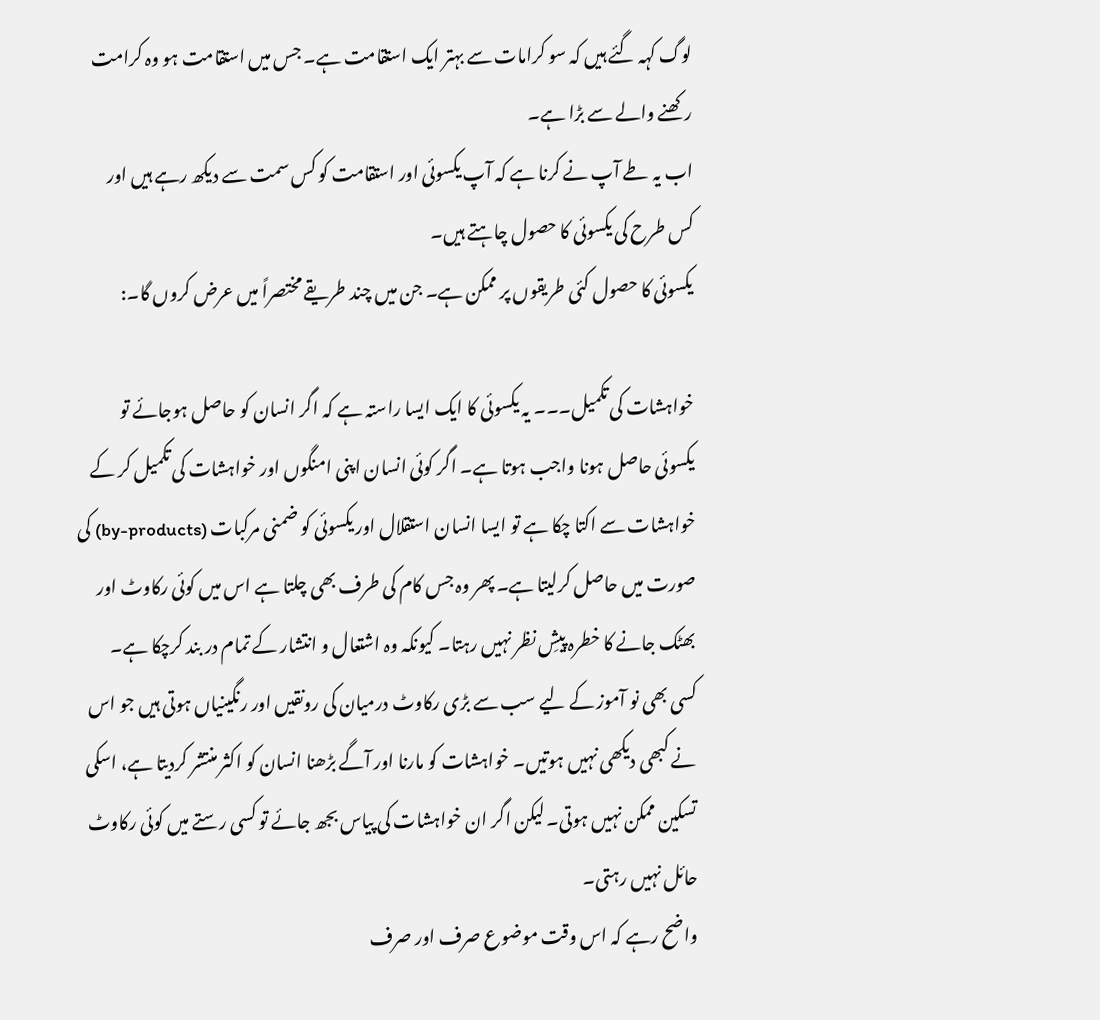لوگ کہہ گئے ہیں کہ سو کرامات سے بہتر ایک استقامت ہے۔ جس میں استقامت ہو وہ کرامت رکھنے والے سے بڑا ہے۔
اب یہ طے آپ نے کرنا ہے کہ آپ یکسوئی اور استقامت کو کس سمت سے دیکھ رہے ہیں اور کس طرح کی یکسوئی کا حصول چاہتے ہیں۔
یکسوئی کا حصول کئی طریقوں پر ممکن ہے۔ جن میں چند طریقے مختصراً میں عرض کروں گا۔:

خواہشات کی تکمیل۔۔۔ یہ یکسوئی کا ایک ایسا راستہ ہے کہ اگر انسان کو حاصل ہوجائے تو یکسوئی حاصل ہونا واجب ہوتا ہے۔ اگر کوئی انسان اپنی امنگوں اور خواہشات کی تکمیل کر کے خواہشات سے اکتا چکا ہے تو ایسا انسان استقلال اور یکسوئی کو ضمنی مرکبات (by-products) کی صورت میں حاصل کرلیتا ہے۔ پھر وہ جس کام کی طرف بھی چلتا ہے اس میں کوئی رکاوٹ اور بھٹک جانے کا خطرہ پیشِ نظر نہیں رہتا۔ کیونکہ وہ اشتعال و انتشار کے تمام در بند کرچکا ہے۔ کسی بھی نو آموز کے لیے سب سے بڑی رکاوٹ درمیان کی رونقیں اور رنگینیاں ہوتی ہیں جو اس نے کبھی دیکھی نہیں ہوتیں۔ خواہشات کو مارنا اور آگے بڑھنا انسان کو اکثر منتشر کردیتا ہے، اسکی تسکین ممکن نہیں ہوتی۔ لیکن اگر ان خواہشات کی پیاس بجھ جائے تو کسی رستے میں کوئی رکاوٹ حائل نہیں رہتی۔
واضح رہے کہ اس وقت موضوع صرف اور صرف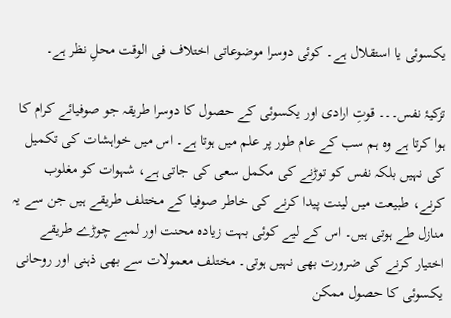یکسوئی یا استقلال ہے۔ کوئی دوسرا موضوعاتی اختلاف فی الوقت محلِ نظر ہے۔

تزکیۂ نفس۔۔۔ قوتِ ارادی اور یکسوئی کے حصول کا دوسرا طریقہ جو صوفیائے کرام کا ہوا کرتا ہے وہ ہم سب کے عام طور پر علم میں ہوتا ہے۔ اس میں خواہشات کی تکمیل کی نہیں بلکہ نفس کو توڑنے کی مکمل سعی کی جاتی ہے، شہوات کو مغلوب کرنے، طبیعت میں لینت پیدا کرنے کی خاطر صوفیا کے مختلف طریقے ہیں جن سے یہ منازل طے ہوتی ہیں۔ اس کے لیے کوئی بہت زیادہ محنت اور لمبے چوڑے طریقے اختیار کرنے کی ضرورت بھی نہیں ہوتی۔ مختلف معمولات سے بھی ذہنی اور روحانی یکسوئی کا حصول ممکن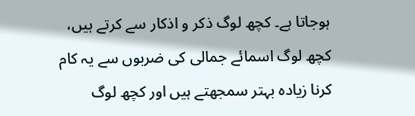ہوجاتا ہے۔ کچھ لوگ ذکر و اذکار سے کرتے ہیں، کچھ لوگ اسمائے جمالی کی ضربوں سے یہ کام کرنا زیادہ بہتر سمجھتے ہیں اور کچھ لوگ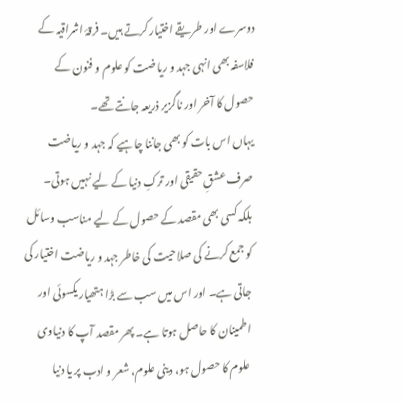دوسرے اور طریقے اختیار کرتے ہیں۔ فرقۂ اشراقیہ کے فلاسفہ بھی انہی جہد و ریاضت کو علوم و فنون کے حصول کا آخر اور ناگزیر ذریعہ جانتے تھے۔
یہاں اس بات کو بھی جاننا چاہیے کہ جہد و ریاضت صرف عشقِ حقیقی اور ترکِ دنیا کے لیے نہیں ہوتی۔ بلکہ کسی بھی مقصد کے حصول کے لیے مناسب وسائل کو جمع کرنے کی صلاحیت کی خاطر جہد و ریاضت اختیار کی جاتی ہے۔ اور اس میں سب سے بڑا ہتھیار یکسوئی اور اطمینان کا حاصل ہوتا ہے۔ پھر مقصد آپ کا دنیاوی علوم کا حصول ہو، دینی علوم، شعر و ادب پر یا دنیا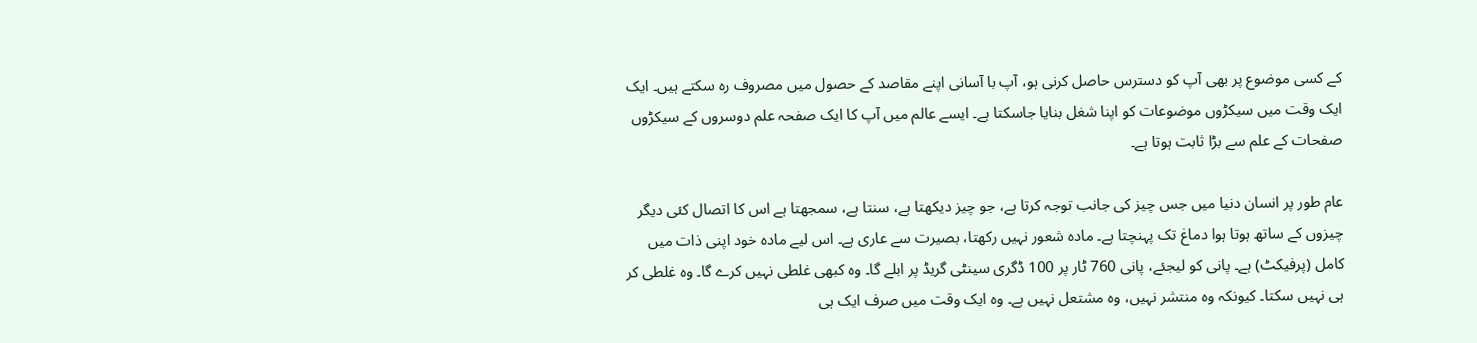کے کسی موضوع پر بھی آپ کو دسترس حاصل کرنی ہو، آپ با آسانی اپنے مقاصد کے حصول میں مصروف رہ سکتے ہیں۔ ایک ایک وقت میں سیکڑوں موضوعات کو اپنا شغل بنایا جاسکتا ہے۔ ایسے عالم میں آپ کا ایک صفحہ علم دوسروں کے سیکڑوں صفحات کے علم سے بڑا ثابت ہوتا ہے۔

عام طور پر انسان دنیا میں جس چیز کی جانب توجہ کرتا ہے، جو چیز دیکھتا ہے، سنتا ہے، سمجھتا ہے اس کا اتصال کئی دیگر چیزوں کے ساتھ ہوتا ہوا دماغ تک پہنچتا ہے۔ مادہ شعور نہیں رکھتا، بصیرت سے عاری ہے۔ اس لیے مادہ خود اپنی ذات میں کامل (پرفیکٹ) ہے۔ پانی کو لیجئے، پانی 760 ٹار پر 100 ڈگری سینٹی گریڈ پر ابلے گا۔ وہ کبھی غلطی نہیں کرے گا۔ وہ غلطی کر ہی نہیں سکتا۔ کیونکہ وہ منتشر نہیں، وہ مشتعل نہیں ہے۔ وہ ایک وقت میں صرف ایک ہی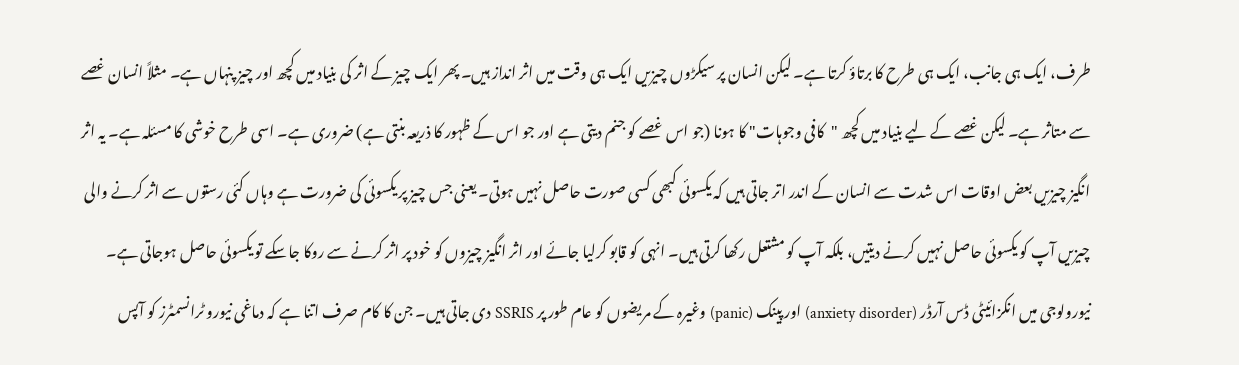طرف، ایک ہی جانب، ایک ہی طرح کا برتاؤ کرتا ہے۔ لیکن انسان پر سیکڑوں چیزیں ایک ہی وقت میں اثر انداز ہیں۔ پھر ایک چیز کے اثر کی بنیاد میں کچھ اور چیز پنہاں ہے۔ مثلاً انسان غصے سے متاثر ہے۔ لیکن غصے کے لیے بنیاد میں کچھ "کافی وجوہات" کا ہونا (جو اس غصے کو جنم دیتی ہے اور جو اس کے ظہور کا ذریعہ بنتی ہے) ضروری ہے۔ اسی طرح خوشی کا مسئلہ ہے۔ یہ اثر انگیز چیزیں بعض اوقات اس شدت سے انسان کے اندر اتر جاتی ہیں کہ یکسوئی کبھی کسی صورت حاصل نہیں ہوتی۔ یعنی جس چیز پر یکسوئی کی ضرورت ہے وہاں کئی رستوں سے اثر کرنے والی چیزیں آپ کو یکسوئی حاصل نہیں کرنے دیتیں، بلکہ آپ کو مشتعل رکھا کرتی ہیں۔ انہی کو قابو کرلیا جائے اور اثر انگیز چیزوں کو خود پر اثر کرنے سے روکا جاسکے تو یکسوئی حاصل ہوجاتی ہے۔
نیورولوجی میں انکزائیٹی ڈس آرڈر (anxiety disorder) اور پینک (panic) وغیرہ کے مریضوں کو عام طور پر SSRIS دی جاتی ہیں۔ جن کا کام صرف اتنا ہے کہ دماغی نیورو ٹرانسمٹرز کو آپس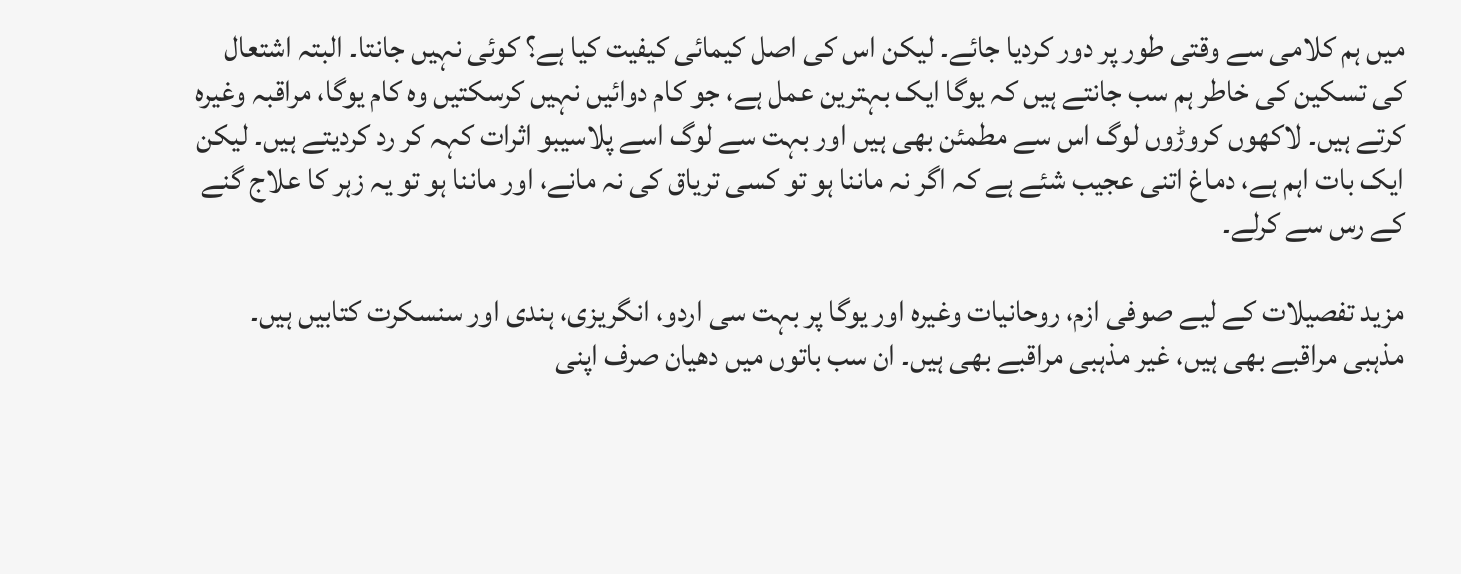میں ہم کلامی سے وقتی طور پر دور کردیا جائے۔ لیکن اس کی اصل کیمائی کیفیت کیا ہے؟ کوئی نہیں جانتا۔ البتہ اشتعال کی تسکین کی خاطر ہم سب جانتے ہیں کہ یوگا ایک بہترین عمل ہے، جو کام دوائیں نہیں کرسکتیں وہ کام یوگا، مراقبہ وغیرہ کرتے ہیں۔ لاکھوں کروڑوں لوگ اس سے مطمئن بھی ہیں اور بہت سے لوگ اسے پلاسیبو اثرات کہہ کر رد کردیتے ہیں۔ لیکن ایک بات اہم ہے، دماغ اتنی عجیب شئے ہے کہ اگر نہ ماننا ہو تو کسی تریاق کی نہ مانے، اور ماننا ہو تو یہ زہر کا علاج گنے کے رس سے کرلے۔

مزید تفصیلات کے لیے صوفی ازم، روحانیات وغیرہ اور یوگا پر بہت سی اردو، انگریزی، ہندی اور سنسکرت کتابیں ہیں۔ مذہبی مراقبے بھی ہیں، غیر مذہبی مراقبے بھی ہیں۔ ان سب باتوں میں دھیان صرف اپنی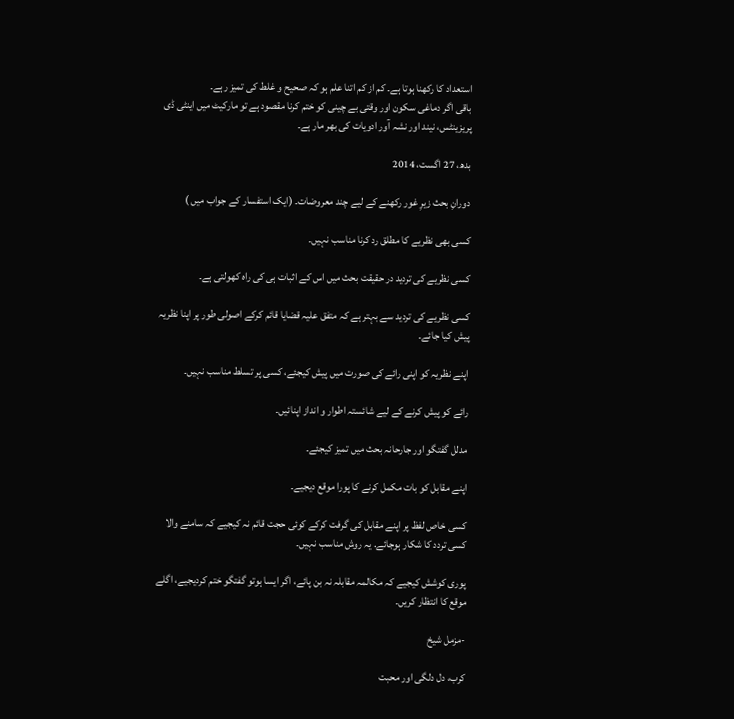استعداد کا رکھنا ہوتا ہے۔ کم از کم اتنا علم ہو کہ صحیح و غلط کی تمیز رہے۔
باقی اگر دماغی سکون اور وقتی بے چینی کو ختم کرنا مقصود ہے تو مارکیٹ میں اینٹی ڈی پریزینٹس، نیند اور نشہ آور ادویات کی بھر مار ہے۔

بدھ، 27 اگست، 2014

دورانِ بحث زیرِ غور رکھنے کے لیے چند معروضات۔ (ایک استفسار کے جواب میں )

کسی بھی نظریے کا مطلق رد کرنا مناسب نہیں۔

کسی نظریے کی تردید در حقیقت بحث میں اس کے اثبات ہی کی راہ کھولتی ہے۔

کسی نظریے کی تردید سے بہتر ہے کہ متفق علیہ قضایا قائم کرکے اصولی طور پر اپنا نظریہ پیش کیا جائے۔

اپنے نظریہ کو اپنی رائے کی صورت میں پیش کیجئے، کسی پر تسلط مناسب نہیں۔

رائے کو پیش کرنے کے لیے شائستہ اطوار و انداز اپنائیں۔

مدلل گفتگو اور جارحانہ بحث میں تمیز کیجئے۔

اپنے مقابل کو بات مکمل کرنے کا پورا موقع دیجیے۔

کسی خاص لفظ پر اپنے مقابل کی گرفت کرکے کوئی حجت قائم نہ کیجیے کہ سامنے والا کسی تردد کا شکار ہوجائے. یہ روش مناسب نہیں۔

پوری کوشش کیجیے کہ مکالمہ مقابلہ نہ بن پائے، اگر ایسا ہوتو گفتگو ختم کردیجیے، اگلے موقع کا انتظار کریں۔

-مزمل شیخ

کرب، دل دلگی اور محبت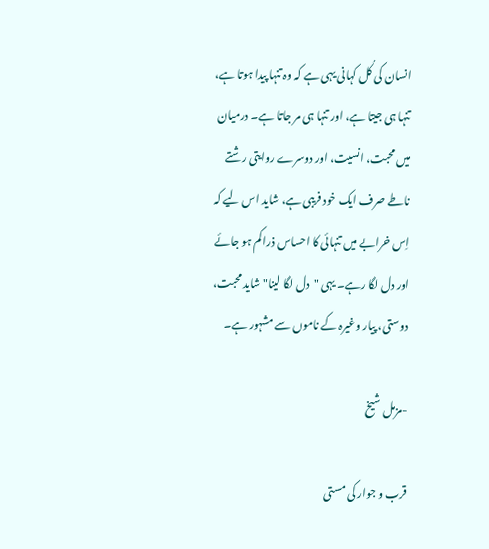انسان کی کُل کہانی یہی ہے کہ وہ تنہا پیدا ہوتا ہے، تنہا ہی جیتا ہے، اور تنہا ہی مر جاتا ہے۔ درمیان میں محبت، انسیت، اور دوسرے روایتی رشتے ناطے صرف ایک خود فریبی ہے، شاید اس لیے کہ اِس خرابے میں تنہائی کا احساس ذرا کم ہو جائے اور دل لگا رہے۔ یہی "دل لگا لینا" شاید محبت، دوستی، پیار وغیرہ کے ناموں سے مشہور ہے۔

-مزمل شیخ

قرب و جوار کی مستی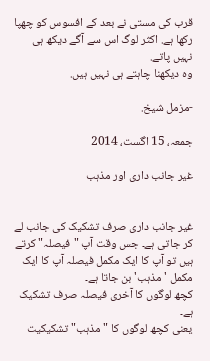قرب کی مستی نے بعد کے افسوس کو چھپا رکھا ہے. اکثر لوگ اس سے آگے دیکھ ہی نہیں پاتے.
وہ دیکھنا چاہتے ہی نہیں ہیں.

-مزمل شیخ.

جمعہ، 15 اگست، 2014

غیر جانب داری اور مذہب


غیر جانب داری صرف تشکیک کی جانب لے کر جاتی ہے۔ جس وقت آپ "فیصلہ" کرتے ہیں تو آپ کا ایک مکمل فیصلہ آپ کا ایک مکمل 'مذہب' بن جاتا ہے۔
کچھ لوگوں کا آخری فیصلہ صرف تشکیک ہے۔
یعنی کچھ لوگوں کا "مذہب" تشکیکیت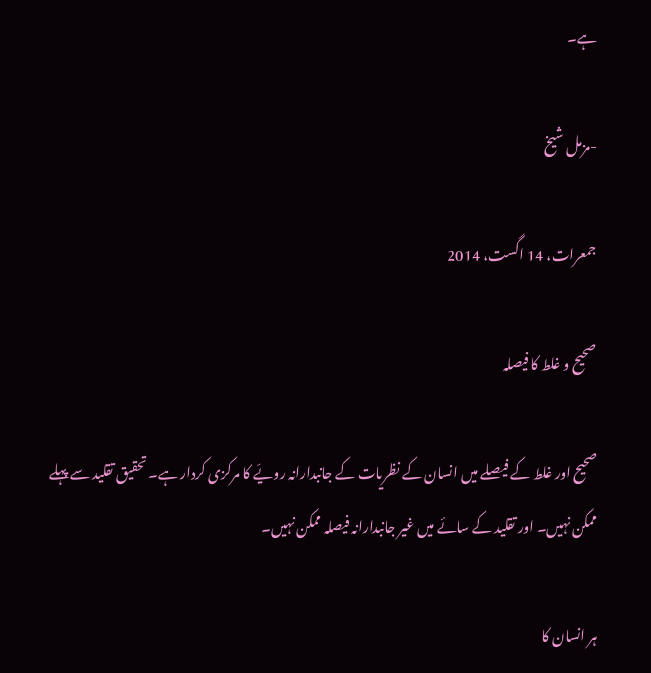ہے۔

-مزمل شیخ

جمعرات، 14 اگست، 2014

صحیح و غلط کا فیصلہ

صحیح اور غلط کے فیصلے میں انسان کے نظریات کے جانبدارانہ رویّے کا مرکزی کردار ہے۔ تحقیق تقلید سے پہلے ممکن نہیں۔ اور تقلید کے سائے میں غیر جانبدارانہ فیصلہ ممکن نہیں۔

ہر انسان کا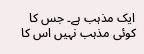ایک مذہب ہے۔ جس کا کوئی مذہب نہیں اس کا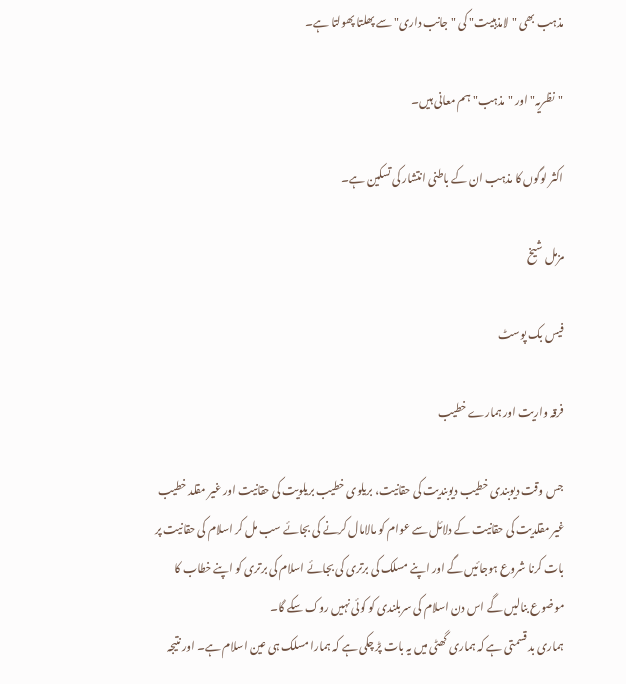مذہب بھی "لامذہبیت" کی "جانب داری" سے پھلتا پھولتا ہے۔

"نظریہ" اور "مذہب" ہم معانی ہیں۔

اکثر لوگوں کا مذہب ان کے باطنی انتشار کی تسکین ہے۔

مزمل شیخ

فیس بک پوسٹ

فرقہ واریت اور ہمارے خطیب

جس وقت دیوبندی خطیب دیوبندیت کی حقانیت، بریلوی خطیب بریلویت کی حقانیت اور غیر مقلد خطیب غیر مقلدیت کی حقانیت کے دلائل سے عوام کو مالامال کرنے کی بجائے سب مل کر اسلام کی حقانیت پر بات کرنا شروع ہوجائیں گے اور اپنے مسلک کی برتری کی بجائے اسلام کی برتری کو اپنے خطاب کا موضوع بنالیں گے اس دن اسلام کی سربلندی کو کوئی نہیں روک سکے گا۔
ہماری بد قسمتی ہے کہ ہماری گھٹی میں یہ بات پڑ چکی ہے کہ ہمارا مسلک ہی عین اسلام ہے۔ اور نتیجہ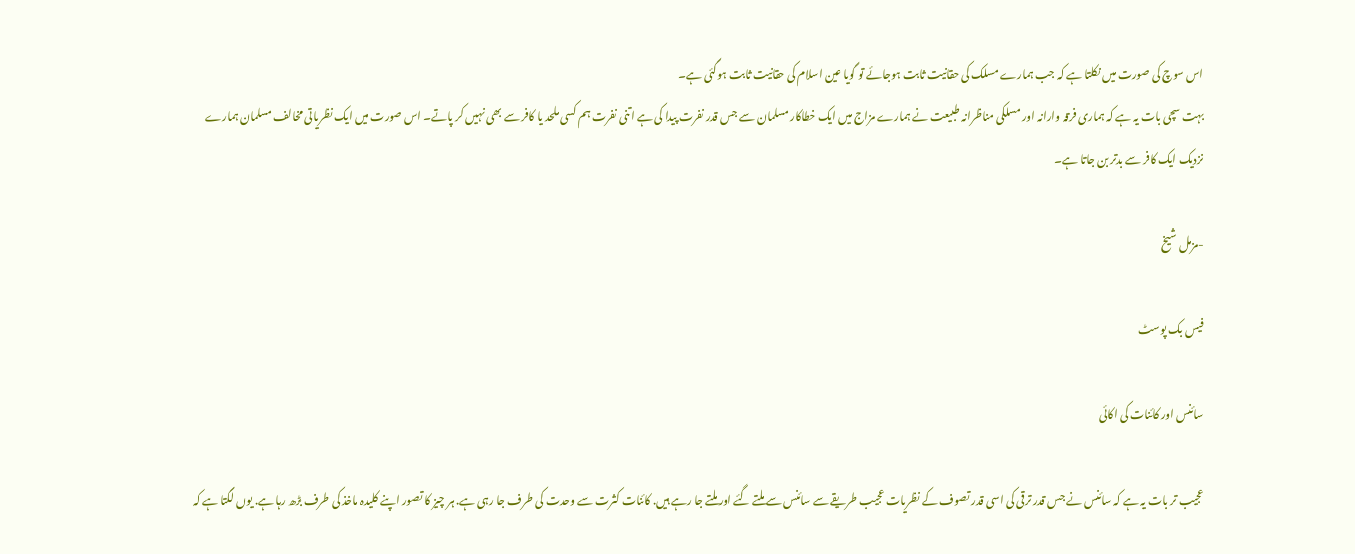اس سوچ کی صورت میں نکلتا ہے کہ جب ہمارے مسلک کی حقانیت ثابت ہوجائے تو گویا عین اسلام کی حقانیت ثابت ہوگئی ہے۔
بہت سچی بات یہ ہے کہ ہماری فرقہ وارانہ اور مسلکی مناظرانہ طبیعت نے ہمارے مزاج میں ایک خطاکار مسلمان سے جس قدر نفرت پیدا کی ہے اتنی نفرت ہم کسی ملحد یا کافر سے بھی نہیں کر پاتے۔ اس صورت میں ایک نظریاتی مخالف مسلمان ہمارے نزدیک ایک کافر سے بدتر بن جاتا ہے۔

-مزمل شیخ

فیس بک پوسٹ

سائنس اور کائنات کی اکائی

عجیب تر بات یہ ہے کہ سائنس نے جس قدر ترقی کی اسی قدر تصوف کے نظریات عجیب طریقے سے سائنس سے ملتے گئے اور ملتے جا رہے ہیں. کائنات کثرت سے وحدت کی طرف جا رہی ہے. ہر چیز کا تصور اپنے کلیدہ ماخذ کی طرف بڑھ رہا ہے. یوں لگتا ہے کہ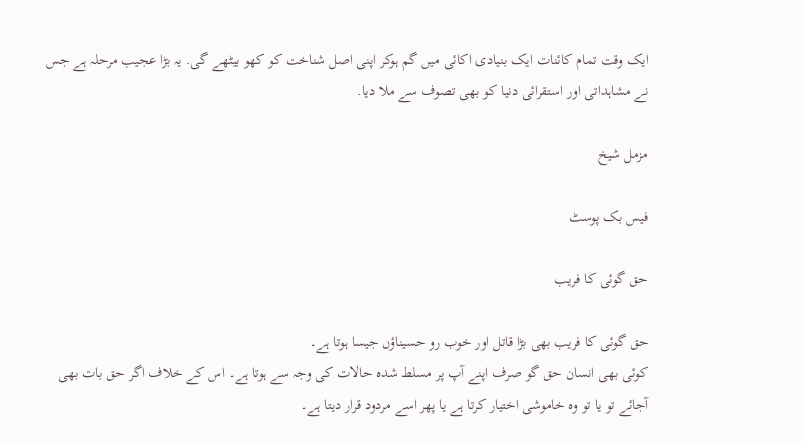ایک وقت تمام کائنات ایک بنیادی اکائی میں گم ہوکر اپنی اصل شناخت کو کھو بیٹھے گی. یہ بڑا عجیب مرحلہ ہے جس نے مشاہداتی اور استقرائی دنیا کو بھی تصوف سے ملا دیا.

مزمل شیخ

فیس بک پوسٹ

حق گوئی کا فریب

حق گوئی کا فریب بھی بڑا قاتل اور خوب رو حسیناؤں جیسا ہوتا ہے۔
کوئی بھی انسان حق گو صرف اپنے آپ پر مسلط شدہ حالات کی وجہ سے ہوتا ہے۔ اس کے خلاف اگر حق بات بھی آجائے تو یا تو وہ خاموشی اختیار کرتا ہے یا پھر اسے مردود قرار دیتا ہے۔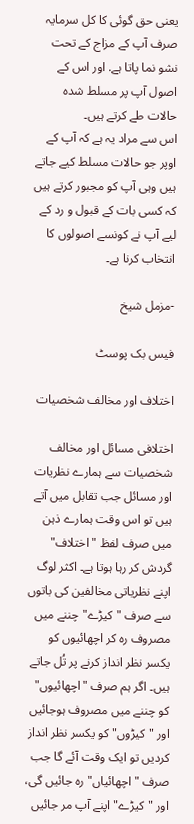یعنی حق گوئی کا کل سرمایہ صرف آپ کے مزاج کے تحت نشو نما پاتا ہے. اور اس کے اصول آپ پر مسلط شدہ حالات طے کرتے ہیں۔
اس سے مراد یہ ہے کہ آپ کے اوپر جو حالات مسلط کیے جاتے ہیں وہی آپ کو مجبور کرتے ہیں کہ کسی بات کے قبول و رد کے لیے آپ نے کونسے اصولوں کا انتخاب کرنا ہے۔

-مزمل شیخ

فیس بک پوسٹ

اختلاف اور مخالف شخصیات

اختلافی مسائل اور مخالف شخصیات سے ہمارے نظریات اور مسائل جب تقابل میں آتے ہیں تو اس وقت ہمارے ذہن میں صرف لفظ "اختلاف" گردش کر رہا ہوتا ہے۔ اکثر لوگ اپنے نظریاتی مخالفین کی باتوں سے صرف "کیڑے" چننے میں مصروف رہ کر اچھائیوں کو یکسر نظر انداز کرنے پر تُل جاتے ہیں۔ اگر ہم صرف "اچھائیوں" کو چننے میں مصروف ہوجائیں اور "کیڑوں" کو یکسر نظر انداز کردیں تو ایک وقت آئے گا جب صرف "اچھائیاں" رہ جائیں گی، اور "کیڑے" اپنے آپ مر جائیں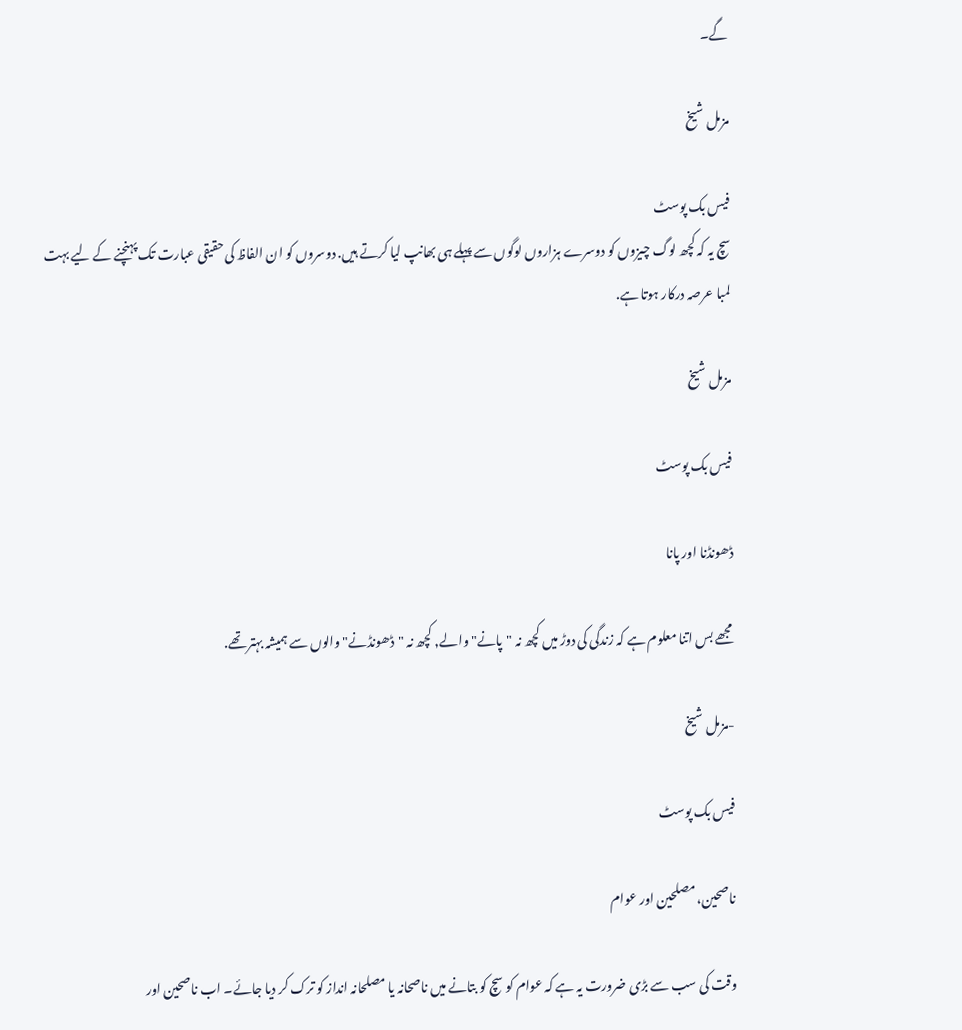گے۔

مزمل شیخ

فیس بک پوسٹ
سچ یہ کہ کچھ لوگ چیزوں کو دوسرے ہزاروں لوگوں سے پہلے ہی بھانپ لیا کرتے ہیں. دوسروں کو ان الفاظ کی حقیقی عبارت تک پہنچنے کے لیے بہت لمبا عرصہ درکار ہوتا ہے.

مزمل شیخ

فیس بک پوسٹ

ڈھونڈنا اور پانا

مجھے بس اتنا معلوم ہے کہ زندگی کی دوڑ میں کچھ نہ "پانے" والے, کچھ نہ "ڈھونڈنے" والوں سے ہمیشہ بہتر تھے.

-مزمل شیخ

فیس بک پوسٹ

ناصحین، مصلحین اور عوام

وقت کی سب سے بڑی ضرورت یہ ہے کہ عوام کو سچ کو بتانے میں ناصحانہ یا مصلحانہ انداز کو ترک کر دیا جائے۔ اب ناصحین اور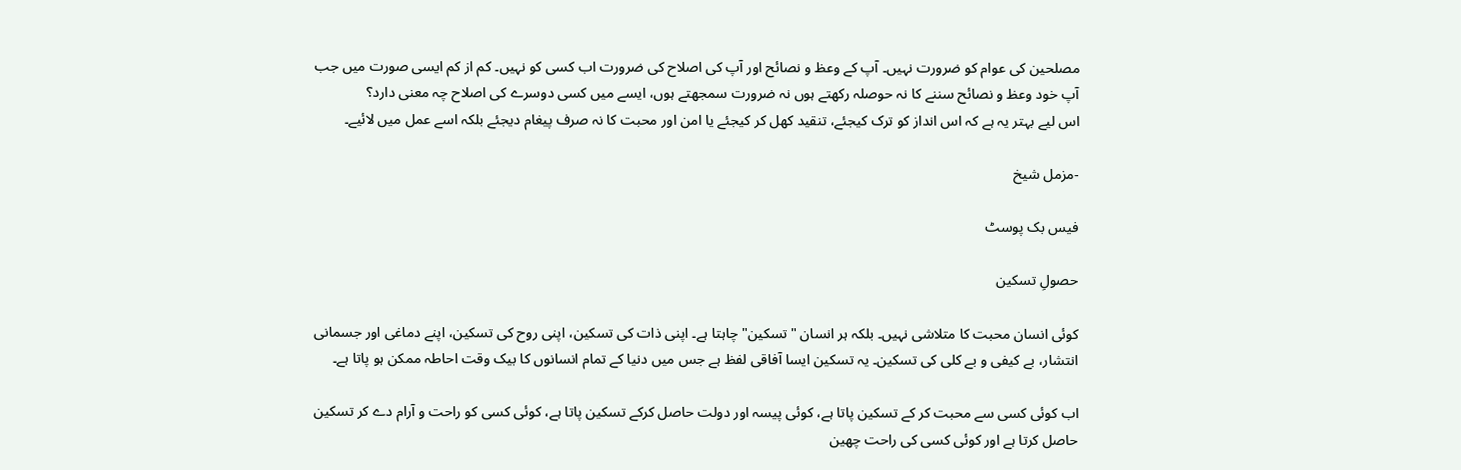مصلحین کی عوام کو ضرورت نہیں۔ آپ کے وعظ و نصائح اور آپ کی اصلاح کی ضرورت اب کسی کو نہیں۔ کم از کم ایسی صورت میں جب آپ خود وعظ و نصائح سننے کا نہ حوصلہ رکھتے ہوں نہ ضرورت سمجھتے ہوں، ایسے میں کسی دوسرے کی اصلاح چہ معنی دارد؟
اس لیے بہتر یہ ہے کہ اس انداز کو ترک کیجئے، تنقید کھل کر کیجئے یا امن اور محبت کا نہ صرف پیغام دیجئے بلکہ اسے عمل میں لائیے۔

-مزمل شیخ

فیس بک پوسٹ

حصولِ تسکین

کوئی انسان محبت کا متلاشی نہیں۔ بلکہ ہر انسان "تسکین" چاہتا ہے۔ اپنی ذات کی تسکین، اپنی روح کی تسکین، اپنے دماغی اور جسمانی انتشار، بے کیفی و بے کلی کی تسکین۔ یہ تسکین ایسا آفاقی لفظ ہے جس میں دنیا کے تمام انسانوں کا بیک وقت احاطہ ممکن ہو پاتا ہے۔

اب کوئی کسی سے محبت کر کے تسکین پاتا ہے، کوئی پیسہ اور دولت حاصل کرکے تسکین پاتا ہے، کوئی کسی کو راحت و آرام دے کر تسکین حاصل کرتا ہے اور کوئی کسی کی راحت چھین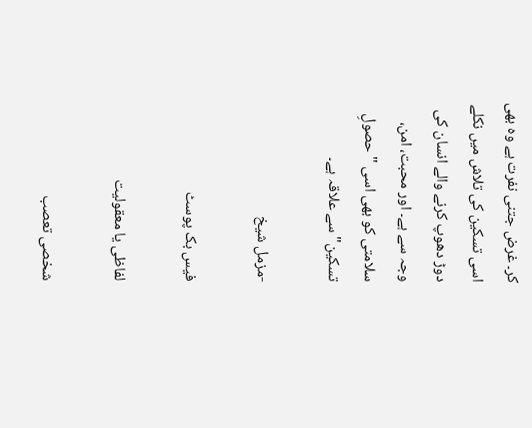کر۔ غرض جتنی نفرت ہے وہ بھی اسی تسکین کی تلاش میں نکلے دوڑ دھوپ کرنے والے انسان کی وجہ سے ہے۔ اور محبت، امن، سلامتی کو بھی اسی "حصولِ تسکین" سے علاقہ ہے۔

-مزمل شیخ

فیس بک پوسٹ

لفاظی یا معقولیت

شخصی تعصب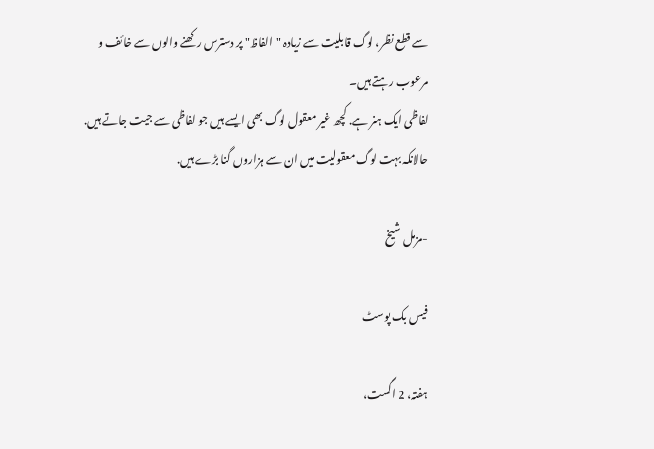سے قطع نظر، لوگ قابلیت سے زیادہ "الفاظ" پر دسترس رکھنے والوں سے خائف و مرعوب رہتے ہیں۔
لفاظی ایک ہنر ہے. کچھ غیر معقول لوگ بھی ایسے ہیں جو لفاظی سے جیت جاتے ہیں. حالانکہ بہت لوگ معقولیت میں ان سے ہزاروں گنا بڑے ہیں.

-مزمل شیخ

فیس بک پوسٹ

ہفتہ، 2 اگست،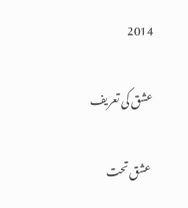2014

عشق کی تعریف

عشق تحت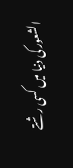الشعور کی دنیا میں کسی رشتے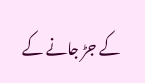کے جڑ جانے کے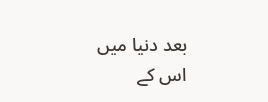بعد دنیا میں اس کے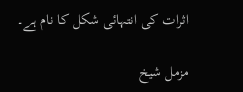اثرات کی انتہائی شکل کا نام ہے۔

مزمل شیخ